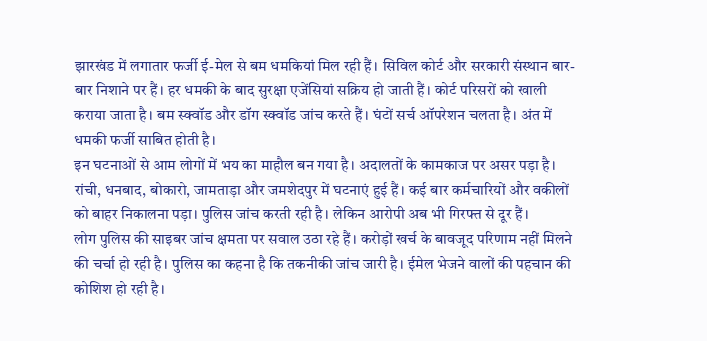झारखंड में लगातार फर्जी ई-मेल से बम धमकियां मिल रही हैं। सिविल कोर्ट और सरकारी संस्थान बार-बार निशाने पर हैं। हर धमकी के बाद सुरक्षा एजेंसियां सक्रिय हो जाती हैं। कोर्ट परिसरों को खाली कराया जाता है। बम स्क्वॉड और डॉग स्क्वॉड जांच करते हैं। घंटों सर्च ऑपरेशन चलता है। अंत में धमकी फर्जी साबित होती है।
इन घटनाओं से आम लोगों में भय का माहौल बन गया है। अदालतों के कामकाज पर असर पड़ा है। रांची, धनबाद, बोकारो, जामताड़ा और जमशेदपुर में घटनाएं हुई हैं। कई बार कर्मचारियों और वकीलों को बाहर निकालना पड़ा। पुलिस जांच करती रही है। लेकिन आरोपी अब भी गिरफ्त से दूर हैं।
लोग पुलिस की साइबर जांच क्षमता पर सवाल उठा रहे हैं। करोड़ों खर्च के बावजूद परिणाम नहीं मिलने की चर्चा हो रही है। पुलिस का कहना है कि तकनीकी जांच जारी है। ईमेल भेजने वालों की पहचान की कोशिश हो रही है।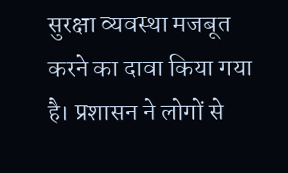सुरक्षा व्यवस्था मजबूत करने का दावा किया गया है। प्रशासन ने लोगों से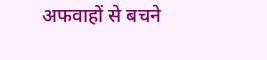अफवाहों से बचने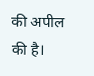की अपील की है।